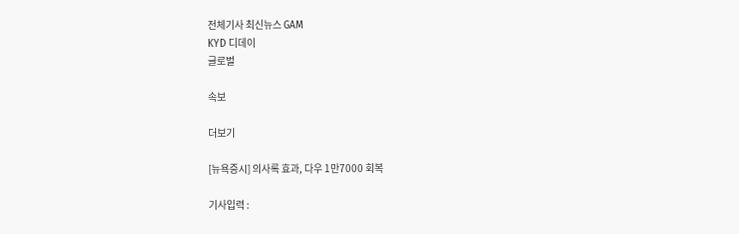전체기사 최신뉴스 GAM
KYD 디데이
글로벌

속보

더보기

[뉴욕증시] 의사록 효과, 다우 1만7000 회복

기사입력 :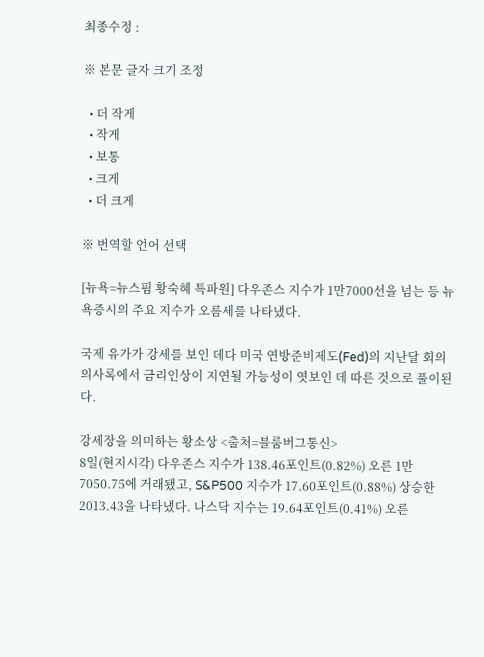최종수정 :

※ 본문 글자 크기 조정

  • 더 작게
  • 작게
  • 보통
  • 크게
  • 더 크게

※ 번역할 언어 선택

[뉴욕=뉴스핌 황숙혜 특파원] 다우존스 지수가 1만7000선을 넘는 등 뉴욕증시의 주요 지수가 오름세를 나타냈다.

국제 유가가 강세를 보인 데다 미국 연방준비제도(Fed)의 지난달 회의 의사록에서 금리인상이 지연될 가능성이 엿보인 데 따른 것으로 풀이된다.

강세장을 의미하는 황소상 <출처=블룸버그통신>
8일(현지시각) 다우존스 지수가 138.46포인트(0.82%) 오른 1만7050.75에 거래됐고, S&P500 지수가 17.60포인트(0.88%) 상승한 2013.43을 나타냈다. 나스닥 지수는 19.64포인트(0.41%) 오른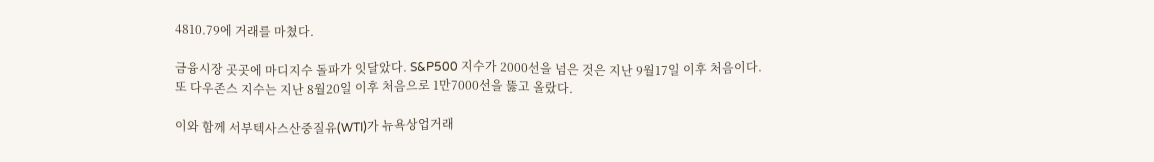4810.79에 거래를 마쳤다.

금융시장 곳곳에 마디지수 돌파가 잇달았다. S&P500 지수가 2000선을 넘은 것은 지난 9월17일 이후 처음이다. 또 다우존스 지수는 지난 8월20일 이후 처음으로 1만7000선을 뚫고 올랐다.

이와 함께 서부텍사스산중질유(WTI)가 뉴욕상업거래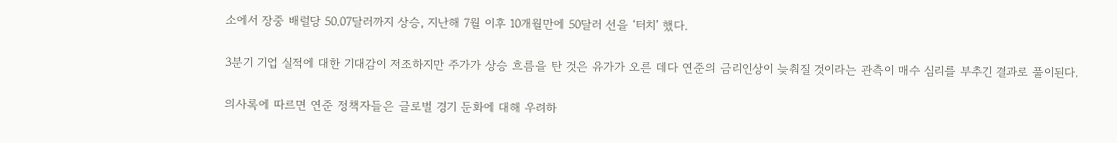소에서 장중 배럴당 50.07달러까지 상승, 지난해 7월 이후 10개월만에 50달러 선을 ‘터치’ 했다.

3분기 기업 실적에 대한 기대감이 저조하지만 주가가 상승 흐름을 탄 것은 유가가 오른 데다 연준의 금리인상이 늦춰질 것이라는 관측이 매수 심리를 부추긴 결과로 풀이된다.

의사록에 따르면 연준 정책자들은 글로벌 경기 둔화에 대해 우려하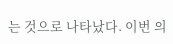는 것으로 나타났다. 이번 의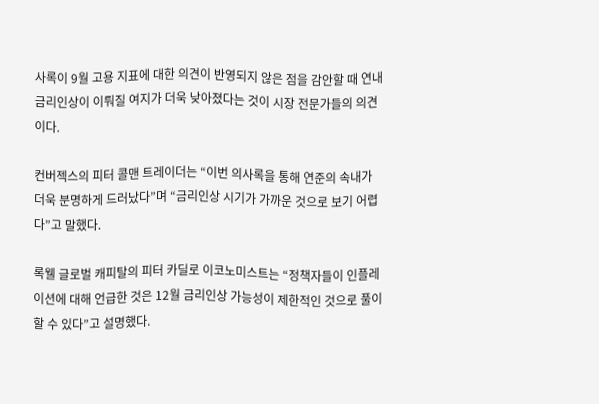사록이 9월 고용 지표에 대한 의견이 반영되지 않은 점을 감안할 때 연내 금리인상이 이뤄질 여지가 더욱 낮아졌다는 것이 시장 전문가들의 의견이다.

컨버젝스의 피터 콜맨 트레이더는 “이번 의사록을 통해 연준의 속내가 더욱 분명하게 드러났다”며 “금리인상 시기가 가까운 것으로 보기 어렵다”고 말했다.

록웰 글로벌 캐피탈의 피터 카딜로 이코노미스트는 “정책자들이 인플레이션에 대해 언급한 것은 12월 금리인상 가능성이 제한적인 것으로 풀이할 수 있다”고 설명했다.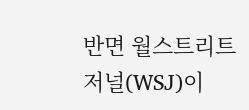반면 월스트리트저널(WSJ)이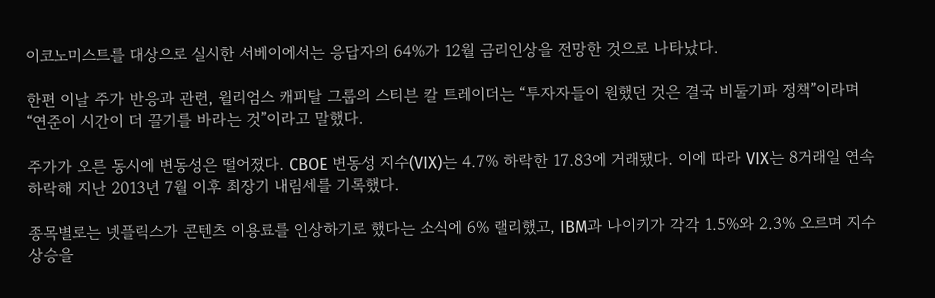이코노미스트를 대상으로 실시한 서베이에서는 응답자의 64%가 12월 금리인상을 전망한 것으로 나타났다.

한편 이날 주가 반응과 관련, 윌리엄스 캐피탈 그룹의 스티븐 칼 트레이더는 “투자자들이 원했던 것은 결국 비둘기파 정책”이라며 “연준이 시간이 더 끌기를 바라는 것”이라고 말했다.

주가가 오른 동시에 변동성은 떨어졌다. CBOE 변동성 지수(VIX)는 4.7% 하락한 17.83에 거래됐다. 이에 따라 VIX는 8거래일 연속 하락해 지난 2013년 7월 이후 최장기 내림세를 기록했다.

종목별로는 넷플릭스가 콘텐츠 이용료를 인상하기로 했다는 소식에 6% 랠리했고, IBM과 나이키가 각각 1.5%와 2.3% 오르며 지수 상승을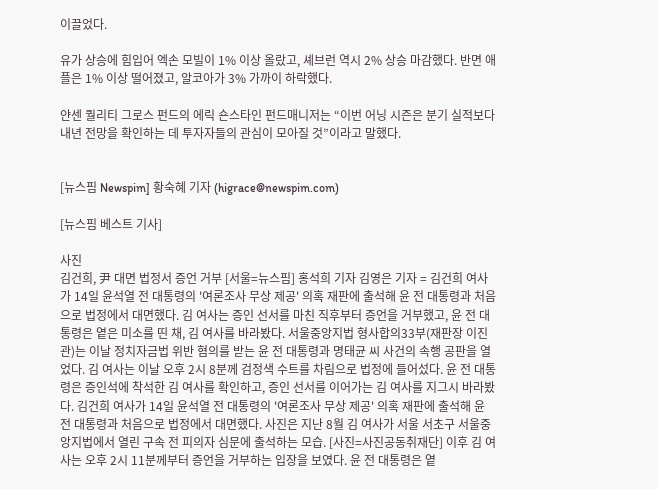이끌었다.

유가 상승에 힘입어 엑손 모빌이 1% 이상 올랐고, 셰브런 역시 2% 상승 마감했다. 반면 애플은 1% 이상 떨어졌고, 알코아가 3% 가까이 하락했다.

얀센 퀄리티 그로스 펀드의 에릭 숀스타인 펀드매니저는 “이번 어닝 시즌은 분기 실적보다 내년 전망을 확인하는 데 투자자들의 관심이 모아질 것”이라고 말했다.


[뉴스핌 Newspim] 황숙혜 기자 (higrace@newspim.com)

[뉴스핌 베스트 기사]

사진
김건희, 尹 대면 법정서 증언 거부 [서울=뉴스핌] 홍석희 기자 김영은 기자 = 김건희 여사가 14일 윤석열 전 대통령의 '여론조사 무상 제공' 의혹 재판에 출석해 윤 전 대통령과 처음으로 법정에서 대면했다. 김 여사는 증인 선서를 마친 직후부터 증언을 거부했고, 윤 전 대통령은 옅은 미소를 띤 채, 김 여사를 바라봤다. 서울중앙지법 형사합의33부(재판장 이진관)는 이날 정치자금법 위반 혐의를 받는 윤 전 대통령과 명태균 씨 사건의 속행 공판을 열었다. 김 여사는 이날 오후 2시 8분께 검정색 수트를 차림으로 법정에 들어섰다. 윤 전 대통령은 증인석에 착석한 김 여사를 확인하고, 증인 선서를 이어가는 김 여사를 지그시 바라봤다. 김건희 여사가 14일 윤석열 전 대통령의 '여론조사 무상 제공' 의혹 재판에 출석해 윤 전 대통령과 처음으로 법정에서 대면했다. 사진은 지난 8월 김 여사가 서울 서초구 서울중앙지법에서 열린 구속 전 피의자 심문에 출석하는 모습. [사진=사진공동취재단] 이후 김 여사는 오후 2시 11분께부터 증언을 거부하는 입장을 보였다. 윤 전 대통령은 옅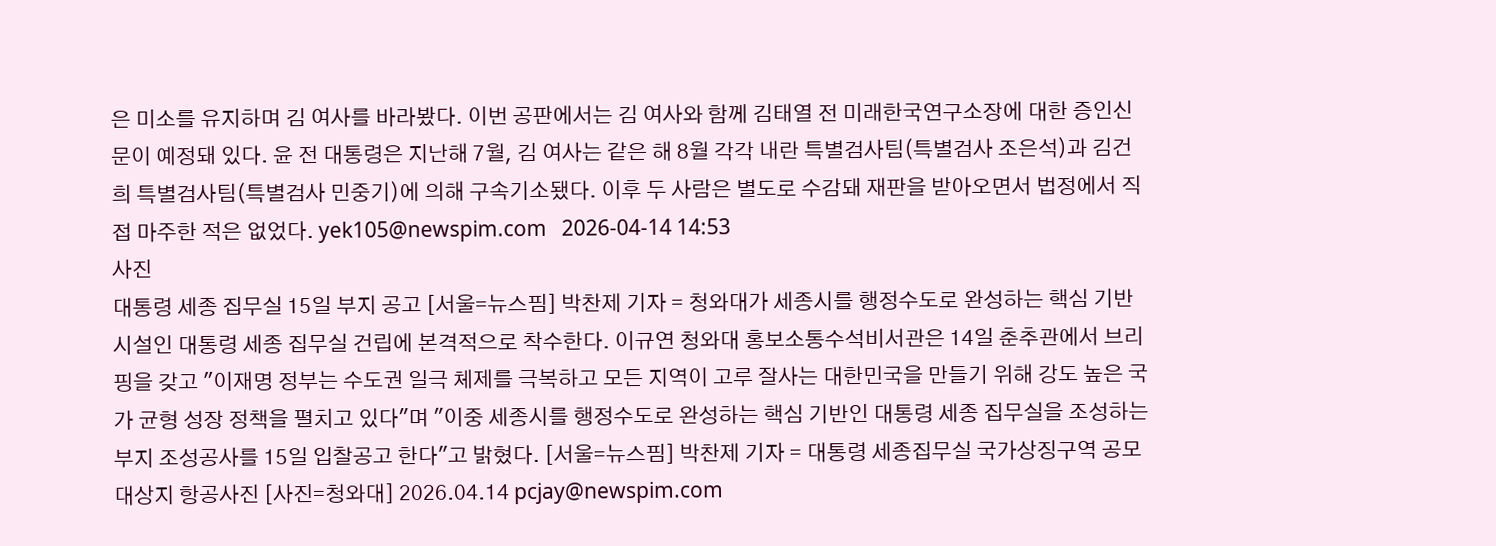은 미소를 유지하며 김 여사를 바라봤다. 이번 공판에서는 김 여사와 함께 김태열 전 미래한국연구소장에 대한 증인신문이 예정돼 있다. 윤 전 대통령은 지난해 7월, 김 여사는 같은 해 8월 각각 내란 특별검사팀(특별검사 조은석)과 김건희 특별검사팀(특별검사 민중기)에 의해 구속기소됐다. 이후 두 사람은 별도로 수감돼 재판을 받아오면서 법정에서 직접 마주한 적은 없었다. yek105@newspim.com   2026-04-14 14:53
사진
대통령 세종 집무실 15일 부지 공고 [서울=뉴스핌] 박찬제 기자 = 청와대가 세종시를 행정수도로 완성하는 핵심 기반 시설인 대통령 세종 집무실 건립에 본격적으로 착수한다. 이규연 청와대 홍보소통수석비서관은 14일 춘추관에서 브리핑을 갖고 "이재명 정부는 수도권 일극 체제를 극복하고 모든 지역이 고루 잘사는 대한민국을 만들기 위해 강도 높은 국가 균형 성장 정책을 펼치고 있다"며 "이중 세종시를 행정수도로 완성하는 핵심 기반인 대통령 세종 집무실을 조성하는 부지 조성공사를 15일 입찰공고 한다"고 밝혔다. [서울=뉴스핌] 박찬제 기자 = 대통령 세종집무실 국가상징구역 공모 대상지 항공사진 [사진=청와대] 2026.04.14 pcjay@newspim.com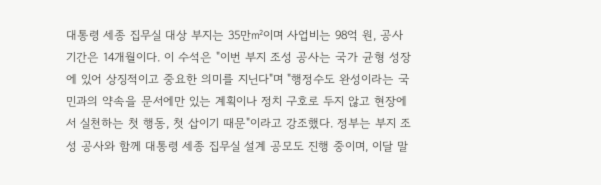대통령 세종 집무실 대상 부지는 35만㎡이며 사업비는 98억 원, 공사 기간은 14개월이다. 이 수석은 "이번 부지 조성 공사는 국가 균형 성장에 있어 상징적이고 중요한 의미를 지닌다"며 "행정수도 완성이라는 국민과의 약속을 문서에만 있는 계획이나 정치 구호로 두지 않고 현장에서 실천하는 첫 행동, 첫 삽이기 때문"이라고 강조했다. 정부는 부지 조성 공사와 함께 대통령 세종 집무실 설계 공모도 진행 중이며, 이달 말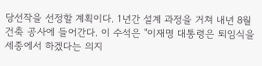당선작을 선정할 계획이다. 1년간 설계 과정을 거쳐 내년 8월 건축 공사에 들어간다. 이 수석은 "이재명 대통령은 퇴임식을 세종에서 하겠다는 의지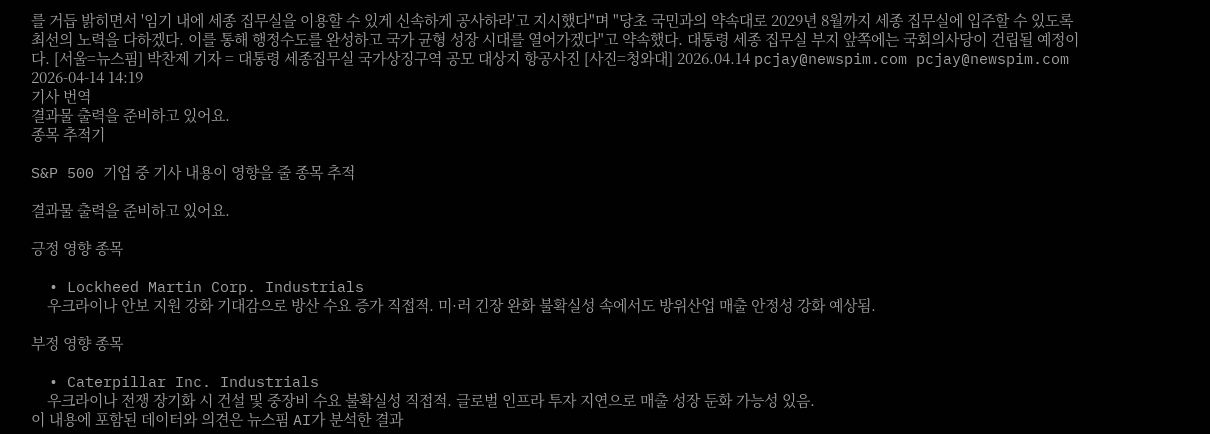를 거듭 밝히면서 '임기 내에 세종 집무실을 이용할 수 있게 신속하게 공사하라'고 지시했다"며 "당초 국민과의 약속대로 2029년 8월까지 세종 집무실에 입주할 수 있도록 최선의 노력을 다하겠다. 이를 통해 행정수도를 완성하고 국가 균형 성장 시대를 열어가겠다"고 약속했다. 대통령 세종 집무실 부지 앞쪽에는 국회의사당이 건립될 예정이다. [서울=뉴스핌] 박찬제 기자 = 대통령 세종집무실 국가상징구역 공모 대상지 항공사진 [사진=청와대] 2026.04.14 pcjay@newspim.com pcjay@newspim.com 2026-04-14 14:19
기사 번역
결과물 출력을 준비하고 있어요.
종목 추적기

S&P 500 기업 중 기사 내용이 영향을 줄 종목 추적

결과물 출력을 준비하고 있어요.

긍정 영향 종목

  • Lockheed Martin Corp. Industrials
    우크라이나 안보 지원 강화 기대감으로 방산 수요 증가 직접적. 미·러 긴장 완화 불확실성 속에서도 방위산업 매출 안정성 강화 예상됨.

부정 영향 종목

  • Caterpillar Inc. Industrials
    우크라이나 전쟁 장기화 시 건설 및 중장비 수요 불확실성 직접적. 글로벌 인프라 투자 지연으로 매출 성장 둔화 가능성 있음.
이 내용에 포함된 데이터와 의견은 뉴스핌 AI가 분석한 결과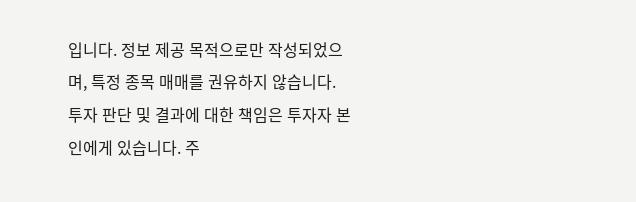입니다. 정보 제공 목적으로만 작성되었으며, 특정 종목 매매를 권유하지 않습니다. 투자 판단 및 결과에 대한 책임은 투자자 본인에게 있습니다. 주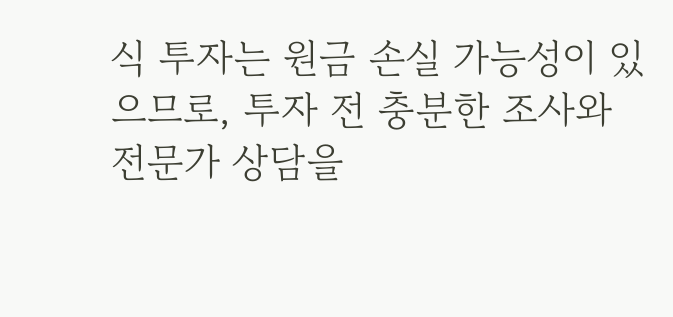식 투자는 원금 손실 가능성이 있으므로, 투자 전 충분한 조사와 전문가 상담을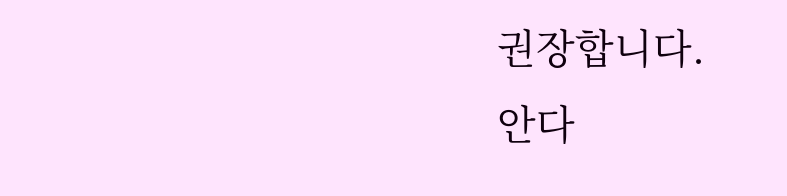권장합니다.
안다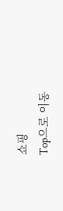쇼핑
Top으로 이동